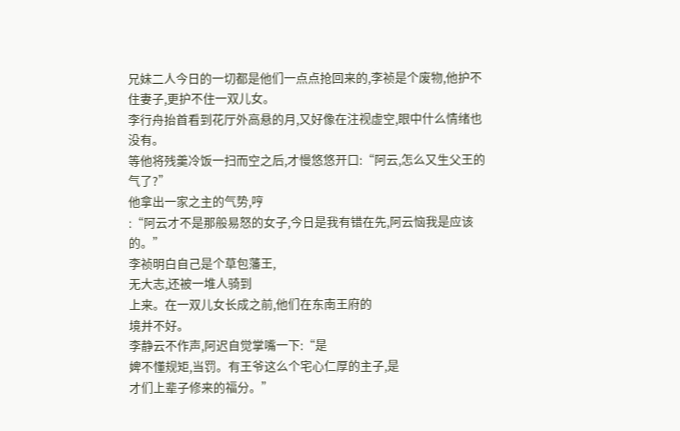兄妹二人今日的一切都是他们一点点抢回来的,李祯是个废物,他护不住妻子,更护不住一双儿女。
李行舟抬首看到花厅外高悬的月,又好像在注视虚空,眼中什么情绪也没有。
等他将残羹冷饭一扫而空之后,才慢悠悠开口:“阿云,怎么又生父王的气了?”
他拿出一家之主的气势,哼
:“阿云才不是那般易怒的女子,今日是我有错在先,阿云恼我是应该的。”
李祯明白自己是个草包藩王,
无大志,还被一堆人骑到
上来。在一双儿女长成之前,他们在东南王府的
境并不好。
李静云不作声,阿迟自觉掌嘴一下:“是
婢不懂规矩,当罚。有王爷这么个宅心仁厚的主子,是
才们上辈子修来的福分。”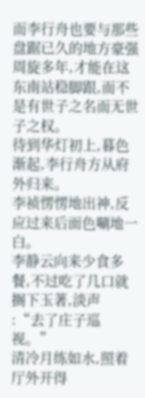而李行舟也要与那些盘踞已久的地方豪强周旋多年,才能在这东南站稳脚跟,而不是有世子之名而无世子之权。
待到华灯初上,暮色渐起,李行舟方从府外归来。
李祯愣愣地出神,反应过来后面色唰地一白。
李静云向来少食多餐,不过吃了几口就搁下玉著,淡声
:“去了庄子巡视。”
清冷月练如水,照着厅外开得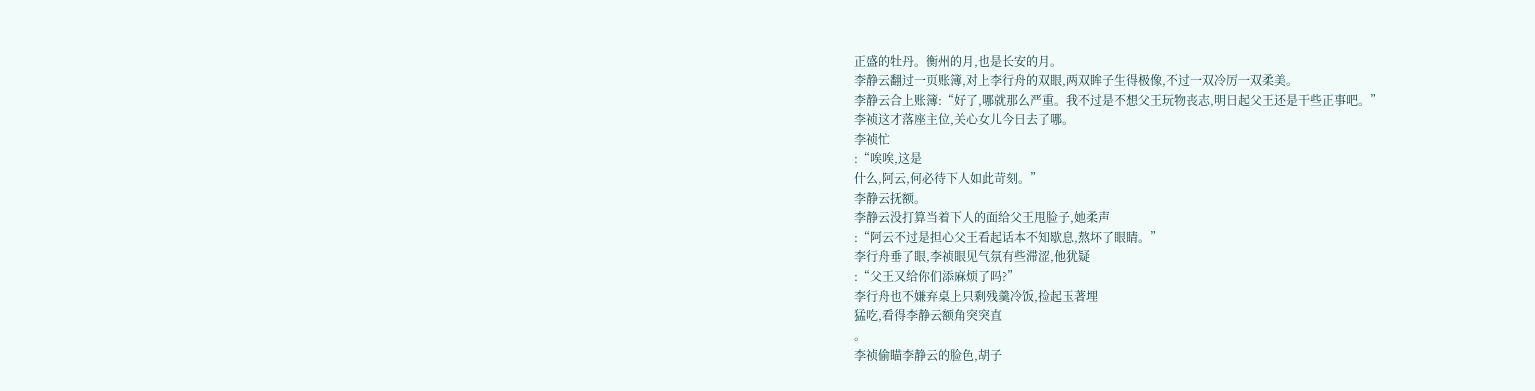正盛的牡丹。衡州的月,也是长安的月。
李静云翻过一页账簿,对上李行舟的双眼,两双眸子生得极像,不过一双冷厉一双柔美。
李静云合上账簿:“好了,哪就那么严重。我不过是不想父王玩物丧志,明日起父王还是干些正事吧。”
李祯这才落座主位,关心女儿今日去了哪。
李祯忙
:“唉唉,这是
什么,阿云,何必待下人如此苛刻。”
李静云抚额。
李静云没打算当着下人的面给父王甩脸子,她柔声
:“阿云不过是担心父王看起话本不知歇息,熬坏了眼睛。”
李行舟垂了眼,李祯眼见气氛有些滞涩,他犹疑
:“父王又给你们添麻烦了吗?”
李行舟也不嫌弃桌上只剩残羹冷饭,捡起玉著埋
猛吃,看得李静云额角突突直
。
李祯偷瞄李静云的脸色,胡子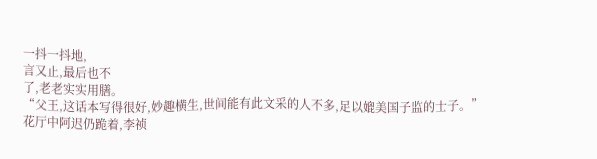一抖一抖地,
言又止,最后也不
了,老老实实用膳。
“父王,这话本写得很好,妙趣横生,世间能有此文采的人不多,足以媲美国子监的士子。”
花厅中阿迟仍跪着,李祯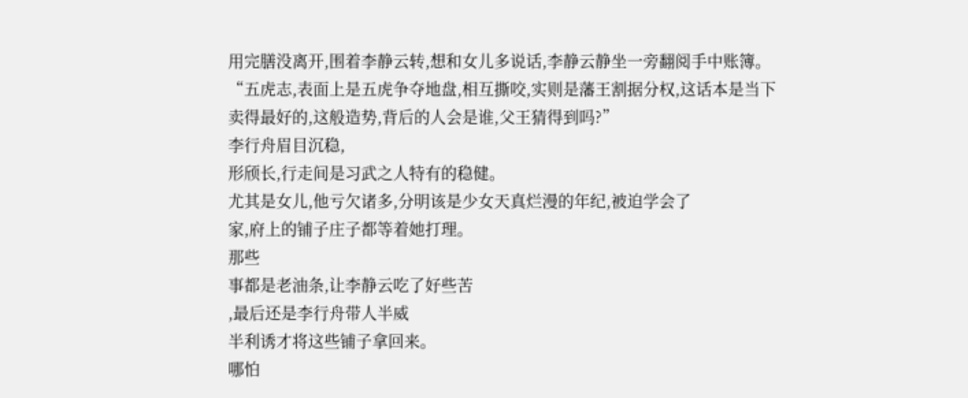用完膳没离开,围着李静云转,想和女儿多说话,李静云静坐一旁翻阅手中账簿。
“五虎志,表面上是五虎争夺地盘,相互撕咬,实则是藩王割据分权,这话本是当下卖得最好的,这般造势,背后的人会是谁,父王猜得到吗?”
李行舟眉目沉稳,
形颀长,行走间是习武之人特有的稳健。
尤其是女儿,他亏欠诸多,分明该是少女天真烂漫的年纪,被迫学会了
家,府上的铺子庄子都等着她打理。
那些
事都是老油条,让李静云吃了好些苦
,最后还是李行舟带人半威
半利诱才将这些铺子拿回来。
哪怕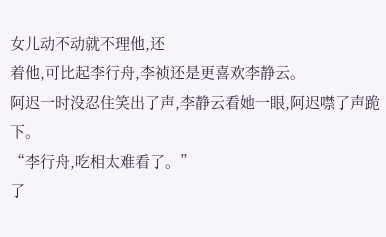女儿动不动就不理他,还
着他,可比起李行舟,李祯还是更喜欢李静云。
阿迟一时没忍住笑出了声,李静云看她一眼,阿迟噤了声跪下。
“李行舟,吃相太难看了。”
了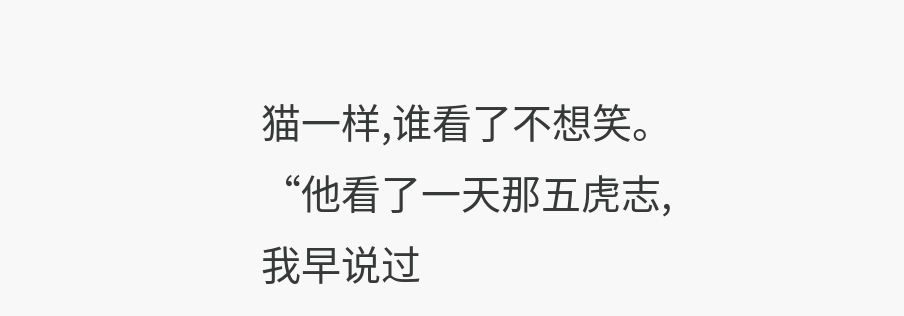猫一样,谁看了不想笑。
“他看了一天那五虎志,我早说过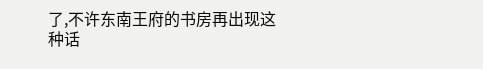了,不许东南王府的书房再出现这种话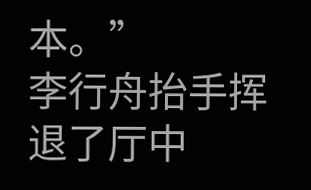本。”
李行舟抬手挥退了厅中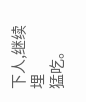下人,继续埋
猛吃。